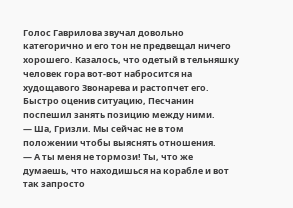Голос Гаврилова звучал довольно категорично и его тон не предвещал ничего хорошего. Казалось, что одетый в тельняшку человек гора вот-вот набросится на худощавого Звонарева и растопчет его. Быстро оценив ситуацию, Песчанин поспешил занять позицию между ними.
— Ша, Гризли. Мы сейчас не в том положении чтобы выяснять отношения.
— А ты меня не тормози! Ты, что же думаешь, что находишься на корабле и вот так запросто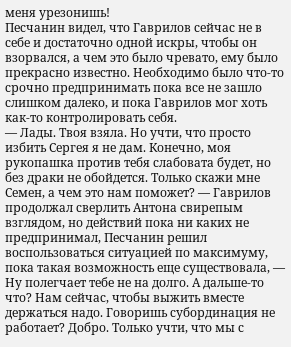меня урезонишь!
Песчанин видел, что Гаврилов сейчас не в себе и достаточно одной искры, чтобы он взорвался, а чем это было чревато, ему было прекрасно известно. Необходимо было что-то срочно предпринимать пока все не зашло слишком далеко, и пока Гаврилов мог хоть как-то контролировать себя.
— Лады. Твоя взяла. Но учти, что просто избить Сергея я не дам. Конечно, моя рукопашка против тебя слабовата будет, но без драки не обойдется. Только скажи мне Семен, а чем это нам поможет? — Гаврилов продолжал сверлить Антона свирепым взглядом, но действий пока ни каких не предпринимал, Песчанин решил воспользоваться ситуацией по максимуму, пока такая возможность еще существовала, — Ну полегчает тебе не на долго. А дальше-то что? Нам сейчас, чтобы выжить вместе держаться надо. Говоришь субординация не работает? Добро. Только учти, что мы с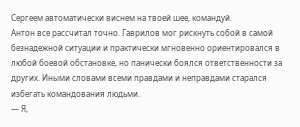Сергеем автоматически виснем на твоей шее, командуй.
Антон все рассчитал точно. Гаврилов мог рискнуть собой в самой безнадежной ситуации и практически мгновенно ориентировался в любой боевой обстановке, но панически боялся ответственности за других. Иными словами всеми правдами и неправдами старался избегать командования людьми.
— Я,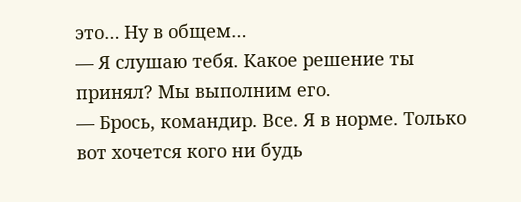это… Ну в общем…
— Я слушаю тебя. Какое решение ты принял? Мы выполним его.
— Брось, командир. Все. Я в норме. Только вот хочется кого ни будь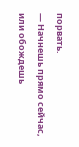порвать.
— Начнешь прямо сейчас, или обождешь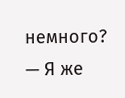немного?
— Я же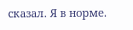сказал. Я в норме.